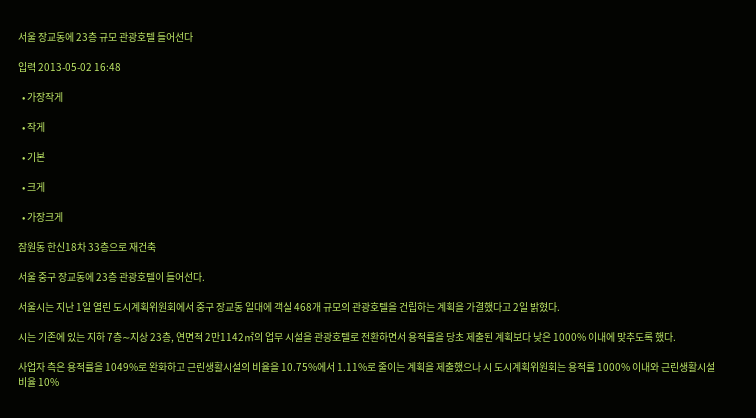서울 장교동에 23층 규모 관광호텔 들어선다

입력 2013-05-02 16:48

  • 가장작게

  • 작게

  • 기본

  • 크게

  • 가장크게

잠원동 한신18차 33층으로 재건축

서울 중구 장교동에 23층 관광호텔이 들어선다.

서울시는 지난 1일 열린 도시계획위원회에서 중구 장교동 일대에 객실 468개 규모의 관광호텔을 건립하는 계획을 가결했다고 2일 밝혔다.

시는 기존에 있는 지하 7층∼지상 23층, 연면적 2만1142㎡의 업무 시설을 관광호텔로 전환하면서 용적률을 당초 제출된 계획보다 낮은 1000% 이내에 맞추도록 했다.

사업자 측은 용적률을 1049%로 완화하고 근린생활시설의 비율을 10.75%에서 1.11%로 줄이는 계획을 제출했으나 시 도시계획위원회는 용적률 1000% 이내와 근린생활시설 비율 10%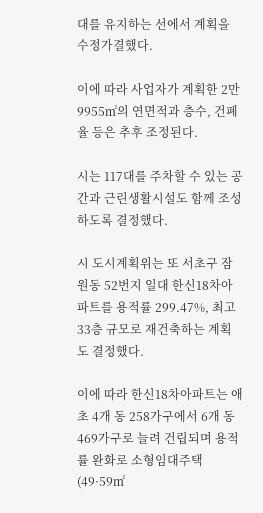대를 유지하는 선에서 계획을 수정가결했다.

이에 따라 사업자가 계획한 2만9955㎡의 연면적과 층수, 건폐율 등은 추후 조정된다.

시는 117대를 주차할 수 있는 공간과 근린생활시설도 함께 조성하도록 결정했다.

시 도시계획위는 또 서초구 잠원동 52번지 일대 한신18차아파트를 용적률 299.47%, 최고 33층 규모로 재건축하는 계획도 결정했다.

이에 따라 한신18차아파트는 애초 4개 동 258가구에서 6개 동 469가구로 늘려 건립되며 용적률 완화로 소형임대주택(49·59㎡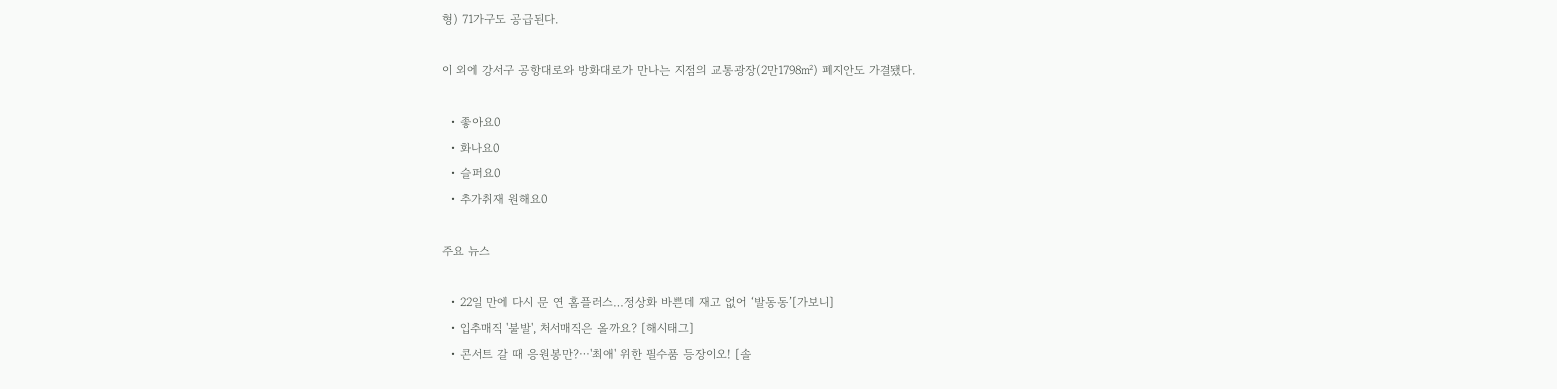형) 71가구도 공급된다.

이 외에 강서구 공항대로와 방화대로가 만나는 지점의 교통광장(2만1798㎡) 폐지안도 가결됐다.

  • 좋아요0
  • 화나요0
  • 슬퍼요0
  • 추가취재 원해요0

주요 뉴스

  • 22일 만에 다시 문 연 홈플러스…정상화 바쁜데 재고 없어 ‘발동동’[가보니]
  • 입추매직 '불발', 처서매직은 올까요? [해시태그]
  • 콘서트 갈 때 응원봉만?⋯'최애' 위한 필수품 등장이오! [솔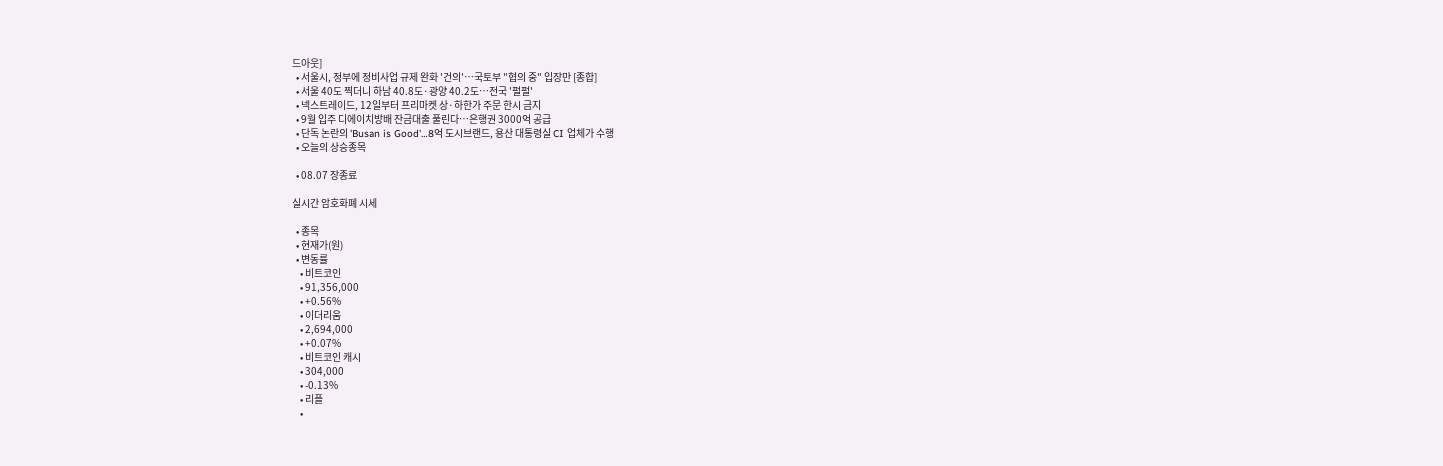드아웃]
  • 서울시, 정부에 정비사업 규제 완화 '건의'⋯국토부 "협의 중" 입장만 [종합]
  • 서울 40도 찍더니 하남 40.8도·광양 40.2도…전국 '펄펄'
  • 넥스트레이드, 12일부터 프리마켓 상·하한가 주문 한시 금지
  • 9월 입주 디에이치방배 잔금대출 풀린다…은행권 3000억 공급
  • 단독 논란의 'Busan is Good'…8억 도시브랜드, 용산 대통령실 CI 업체가 수행
  • 오늘의 상승종목

  • 08.07 장종료

실시간 암호화폐 시세

  • 종목
  • 현재가(원)
  • 변동률
    • 비트코인
    • 91,356,000
    • +0.56%
    • 이더리움
    • 2,694,000
    • +0.07%
    • 비트코인 캐시
    • 304,000
    • -0.13%
    • 리플
    •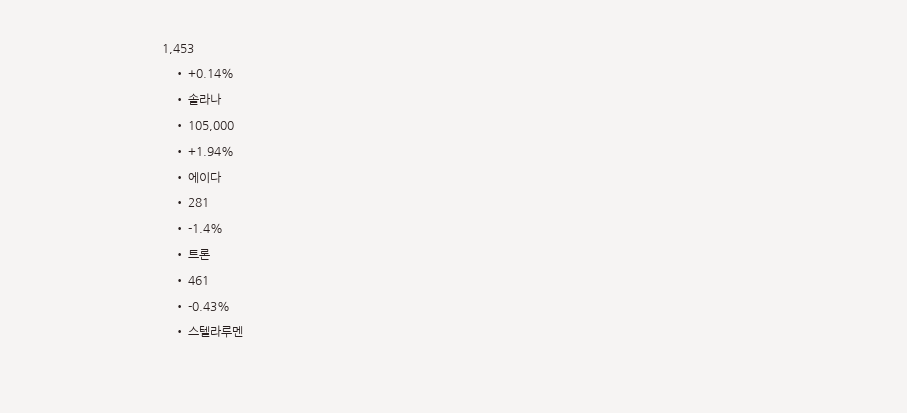1,453
    • +0.14%
    • 솔라나
    • 105,000
    • +1.94%
    • 에이다
    • 281
    • -1.4%
    • 트론
    • 461
    • -0.43%
    • 스텔라루멘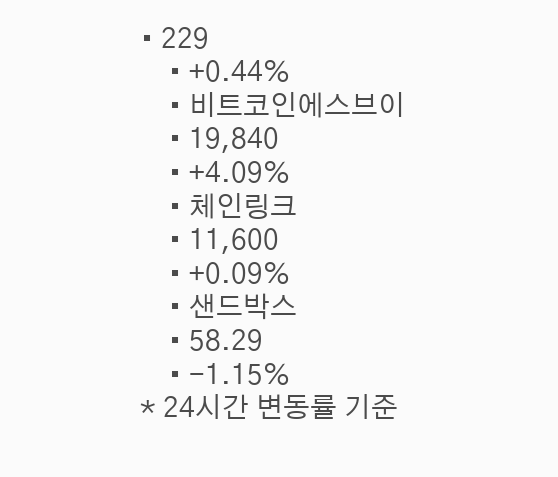• 229
    • +0.44%
    • 비트코인에스브이
    • 19,840
    • +4.09%
    • 체인링크
    • 11,600
    • +0.09%
    • 샌드박스
    • 58.29
    • -1.15%
* 24시간 변동률 기준